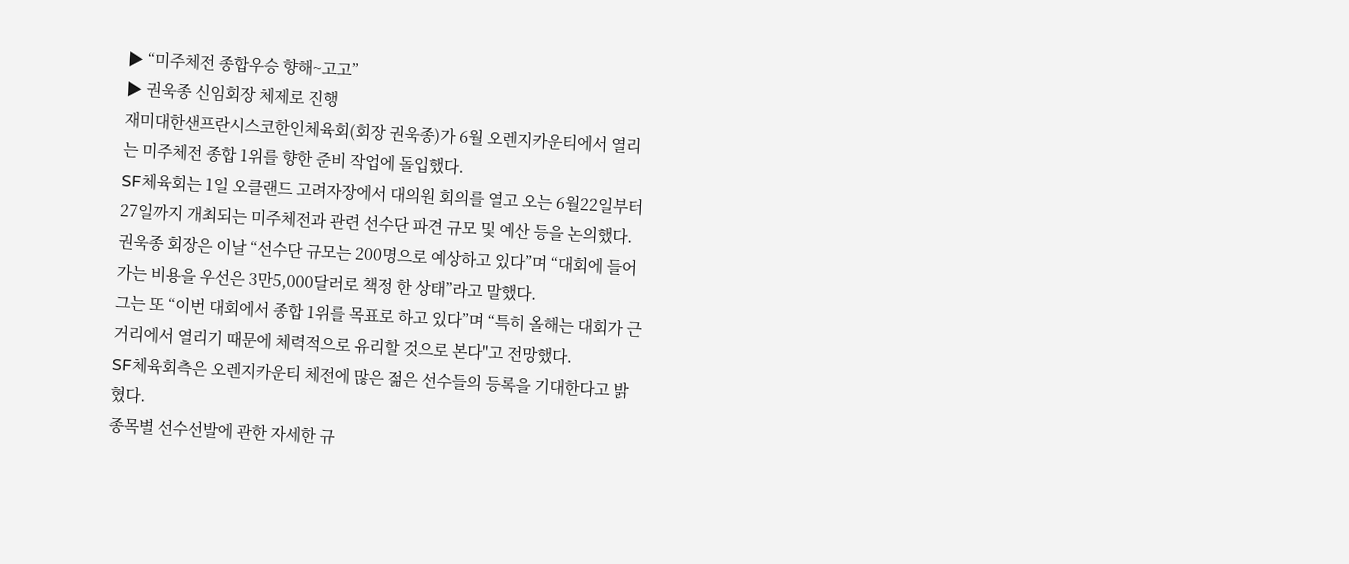▶ “미주체전 종합우승 향해~고고”
▶ 권욱종 신임회장 체제로 진행
재미대한샌프란시스코한인체육회(회장 권욱종)가 6월 오렌지카운티에서 열리는 미주체전 종합 1위를 향한 준비 작업에 돌입했다.
SF체육회는 1일 오클랜드 고려자장에서 대의원 회의를 열고 오는 6월22일부터 27일까지 개최되는 미주체전과 관련 선수단 파견 규모 및 예산 등을 논의했다.
권욱종 회장은 이날 “선수단 규모는 200명으로 예상하고 있다”며 “대회에 들어가는 비용을 우선은 3만5,000달러로 책정 한 상태”라고 말했다.
그는 또 “이번 대회에서 종합 1위를 목표로 하고 있다”며 “특히 올해는 대회가 근거리에서 열리기 때문에 체력적으로 유리할 것으로 본다"고 전망했다.
SF체육회측은 오렌지카운티 체전에 많은 젊은 선수들의 등록을 기대한다고 밝혔다.
종목별 선수선발에 관한 자세한 규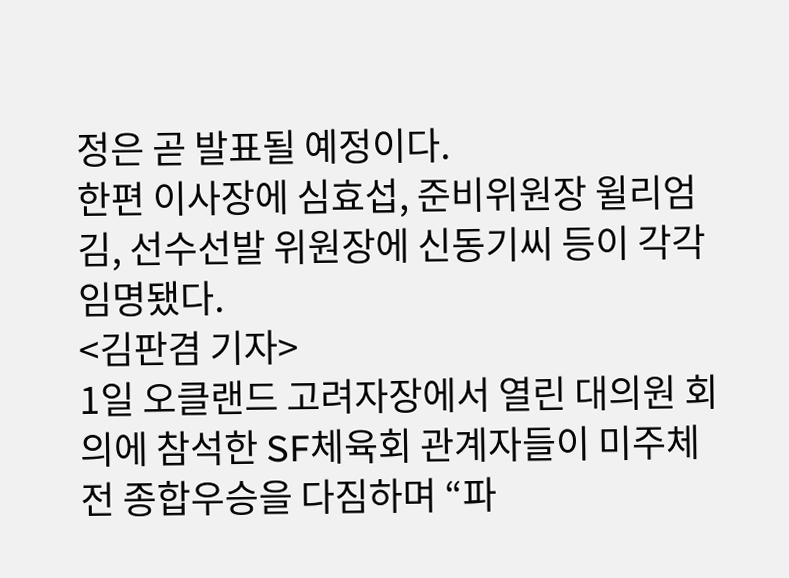정은 곧 발표될 예정이다.
한편 이사장에 심효섭, 준비위원장 윌리엄 김, 선수선발 위원장에 신동기씨 등이 각각 임명됐다.
<김판겸 기자>
1일 오클랜드 고려자장에서 열린 대의원 회의에 참석한 SF체육회 관계자들이 미주체전 종합우승을 다짐하며 “파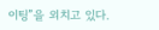이팅”을 외치고 있다.